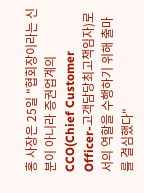홍 사장은 25일 "협회장이라는 신분이 아니라 증권업계의 CCO(Chief Customer Officer-고객담당최고책임자)로서의 역할을 수행하기 위해 출마를 결심했다"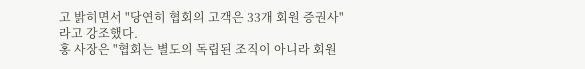고 밝히면서 "당연히 협회의 고객은 33개 회원 증권사"라고 강조했다.
홍 사장은 "협회는 별도의 독립된 조직이 아니라 회원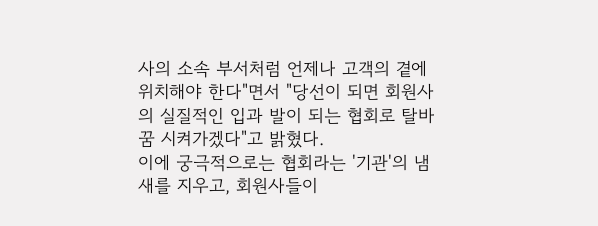사의 소속 부서처럼 언제나 고객의 곁에 위치해야 한다"면서 "당선이 되면 회원사의 실질적인 입과 발이 되는 협회로 탈바꿈 시켜가겠다"고 밝혔다.
이에 궁극적으로는 협회라는 '기관'의 냄새를 지우고, 회원사들이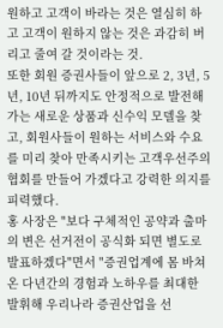원하고 고객이 바라는 것은 열심히 하고 고객이 원하지 않는 것은 과감히 버리고 줄여 갈 것이라는 것.
또한 회원 증권사들이 앞으로 2, 3년, 5년, 10년 뒤까지도 안정적으로 발전해 가는 새로운 상품과 신수익 모델을 찾고, 회원사들이 원하는 서비스와 수요를 미리 찾아 만족시키는 고객우선주의 협회를 만들어 가겠다고 강력한 의지를 피력했다.
홍 사장은 "보다 구체적인 공약과 출마의 변은 선거전이 공식화 되면 별도로 발표하겠다"면서 "증권업계에 몸 바쳐온 다년간의 경험과 노하우를 최대한 발휘해 우리나라 증권산업을 선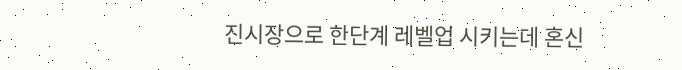진시장으로 한단계 레벨업 시키는데 혼신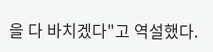을 다 바치겠다"고 역설했다.